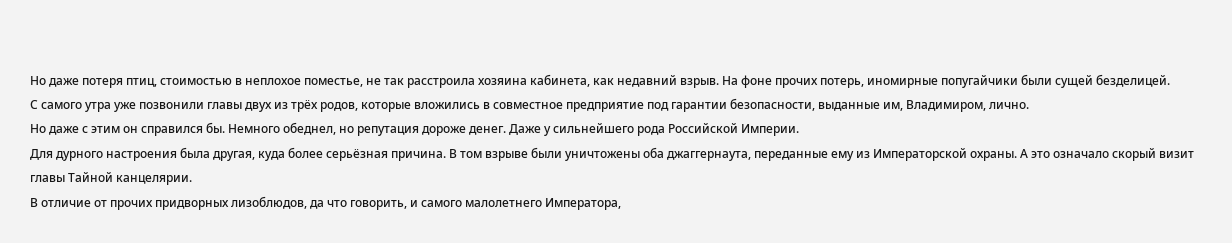Но даже потеря птиц, стоимостью в неплохое поместье, не так расстроила хозяина кабинета, как недавний взрыв. На фоне прочих потерь, иномирные попугайчики были сущей безделицей.
С самого утра уже позвонили главы двух из трёх родов, которые вложились в совместное предприятие под гарантии безопасности, выданные им, Владимиром, лично.
Но даже с этим он справился бы. Немного обеднел, но репутация дороже денег. Даже у сильнейшего рода Российской Империи.
Для дурного настроения была другая, куда более серьёзная причина. В том взрыве были уничтожены оба джаггернаута, переданные ему из Императорской охраны. А это означало скорый визит главы Тайной канцелярии.
В отличие от прочих придворных лизоблюдов, да что говорить, и самого малолетнего Императора,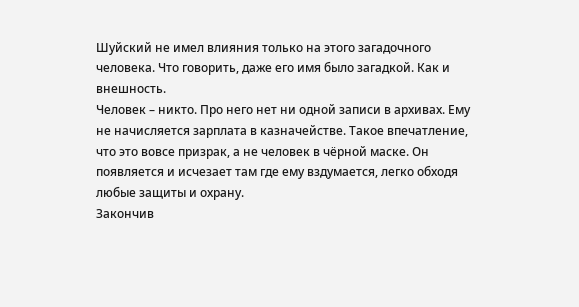Шуйский не имел влияния только на этого загадочного человека. Что говорить, даже его имя было загадкой. Как и внешность.
Человек – никто. Про него нет ни одной записи в архивах. Ему не начисляется зарплата в казначействе. Такое впечатление, что это вовсе призрак, а не человек в чёрной маске. Он появляется и исчезает там где ему вздумается, легко обходя любые защиты и охрану.
Закончив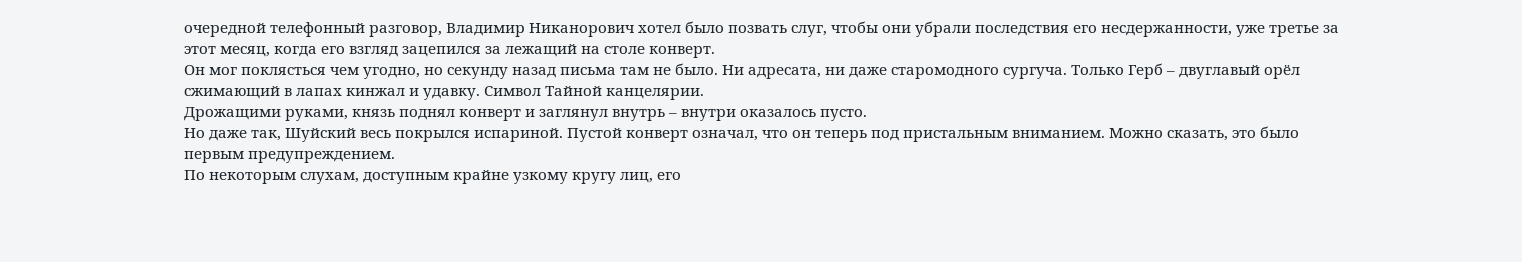очередной телефонный разговор, Владимир Никанорович хотел было позвать слуг, чтобы они убрали последствия его несдержанности, уже третье за этот месяц, когда его взгляд зацепился за лежащий на столе конверт.
Он мог поклясться чем угодно, но секунду назад письма там не было. Ни адресата, ни даже старомодного сургуча. Только Герб – двуглавый орёл сжимающий в лапах кинжал и удавку. Символ Тайной канцелярии.
Дрожащими руками, князь поднял конверт и заглянул внутрь – внутри оказалось пусто.
Но даже так, Шуйский весь покрылся испариной. Пустой конверт означал, что он теперь под пристальным вниманием. Можно сказать, это было первым предупреждением.
По некоторым слухам, доступным крайне узкому кругу лиц, его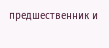предшественник и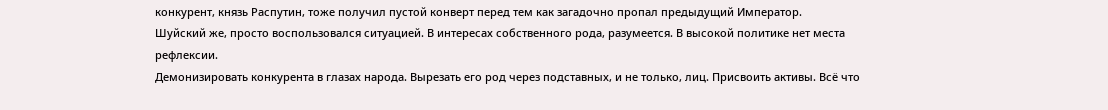конкурент, князь Распутин, тоже получил пустой конверт перед тем как загадочно пропал предыдущий Император.
Шуйский же, просто воспользовался ситуацией. В интересах собственного рода, разумеется. В высокой политике нет места рефлексии.
Демонизировать конкурента в глазах народа. Вырезать его род через подставных, и не только, лиц. Присвоить активы. Всё что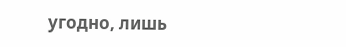угодно, лишь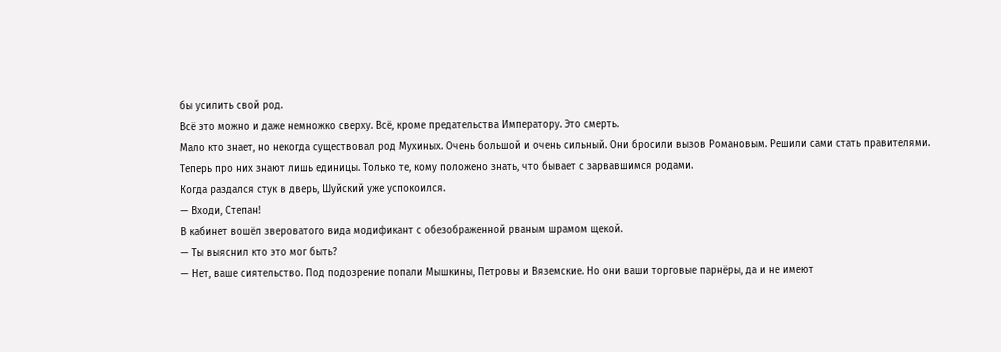бы усилить свой род.
Всё это можно и даже немножко сверху. Всё, кроме предательства Императору. Это смерть.
Мало кто знает, но некогда существовал род Мухиных. Очень большой и очень сильный. Они бросили вызов Романовым. Решили сами стать правителями. Теперь про них знают лишь единицы. Только те, кому положено знать, что бывает с зарвавшимся родами.
Когда раздался стук в дверь, Шуйский уже успокоился.
— Входи, Степан!
В кабинет вошёл звероватого вида модификант с обезображенной рваным шрамом щекой.
— Ты выяснил кто это мог быть?
— Нет, ваше сиятельство. Под подозрение попали Мышкины, Петровы и Вяземские. Но они ваши торговые парнёры, да и не имеют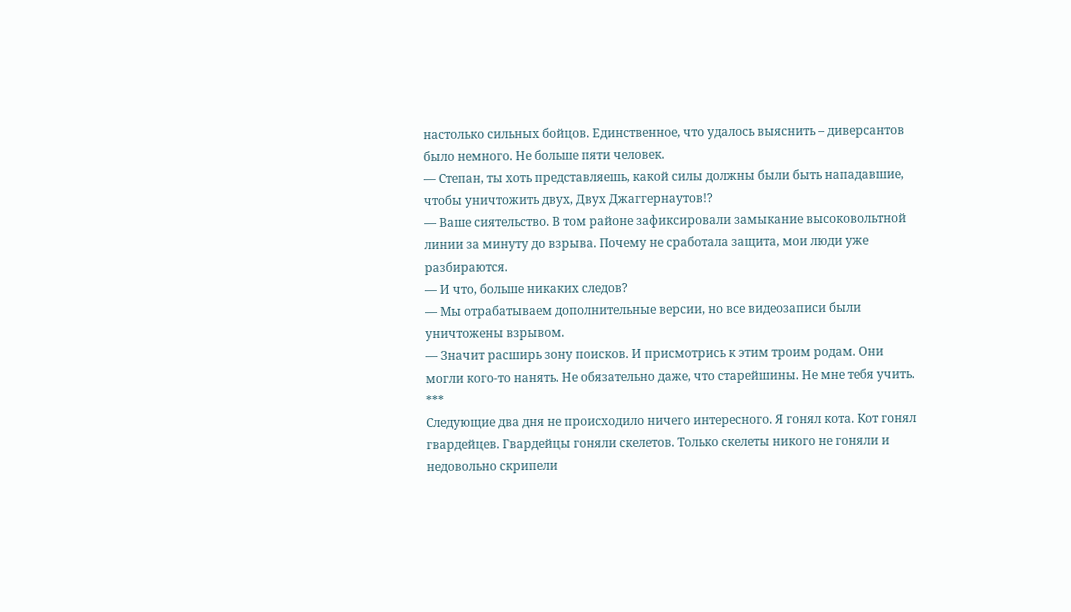настолько сильных бойцов. Единственное, что удалось выяснить – диверсантов было немного. Не больше пяти человек.
— Степан, ты хоть представляешь, какой силы должны были быть нападавшие, чтобы уничтожить двух, Двух Джаггернаутов!?
— Ваше сиятельство. В том районе зафиксировали замыкание высоковольтной линии за минуту до взрыва. Почему не сработала защита, мои люди уже разбираются.
— И что, больше никаких следов?
— Мы отрабатываем дополнительные версии, но все видеозаписи были уничтожены взрывом.
— Значит расширь зону поисков. И присмотрись к этим троим родам. Они могли кого-то нанять. Не обязательно даже, что старейшины. Не мне тебя учить.
***
Следующие два дня не происходило ничего интересного. Я гонял кота. Кот гонял гвардейцев. Гвардейцы гоняли скелетов. Только скелеты никого не гоняли и недовольно скрипели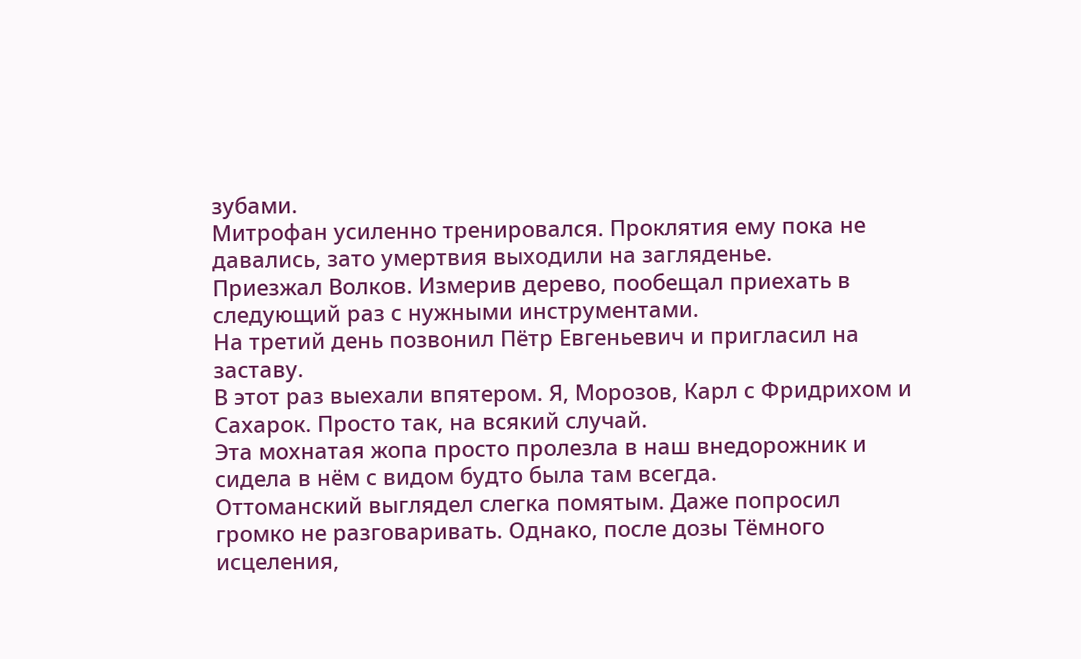зубами.
Митрофан усиленно тренировался. Проклятия ему пока не давались, зато умертвия выходили на загляденье.
Приезжал Волков. Измерив дерево, пообещал приехать в следующий раз с нужными инструментами.
На третий день позвонил Пётр Евгеньевич и пригласил на заставу.
В этот раз выехали впятером. Я, Морозов, Карл с Фридрихом и Сахарок. Просто так, на всякий случай.
Эта мохнатая жопа просто пролезла в наш внедорожник и сидела в нём с видом будто была там всегда.
Оттоманский выглядел слегка помятым. Даже попросил громко не разговаривать. Однако, после дозы Тёмного исцеления,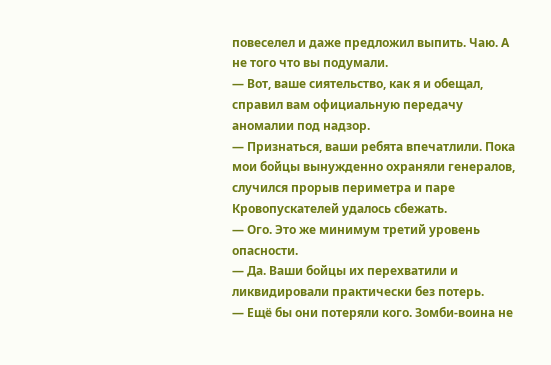повеселел и даже предложил выпить. Чаю. А не того что вы подумали.
— Вот, ваше сиятельство, как я и обещал, справил вам официальную передачу аномалии под надзор.
— Признаться, ваши ребята впечатлили. Пока мои бойцы вынужденно охраняли генералов, случился прорыв периметра и паре Кровопускателей удалось сбежать.
— Ого. Это же минимум третий уровень опасности.
— Да. Ваши бойцы их перехватили и ликвидировали практически без потерь.
— Ещё бы они потеряли кого. Зомби-воина не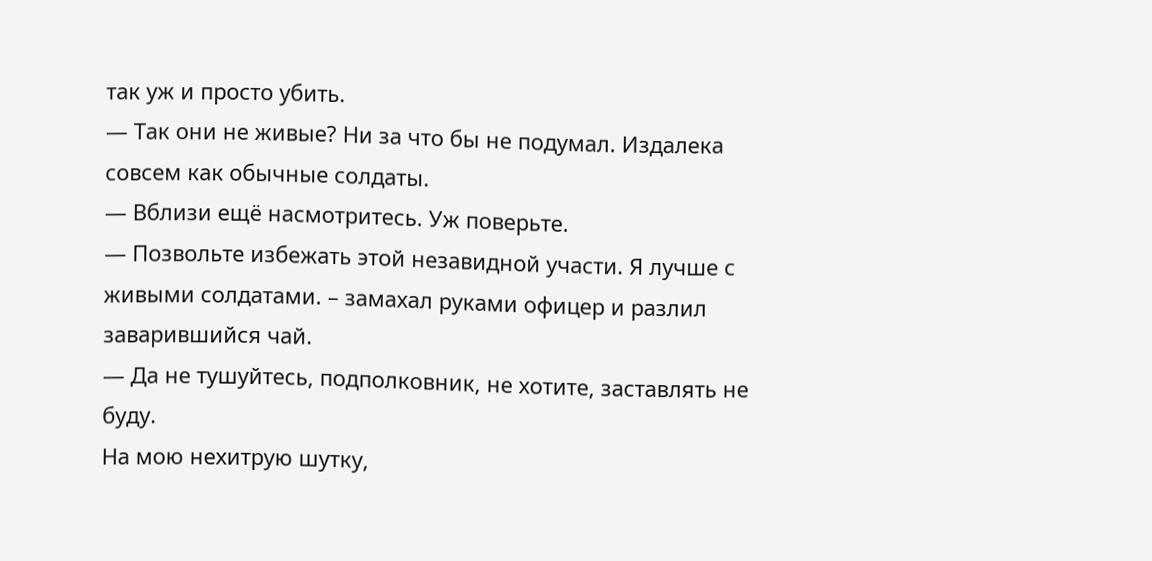так уж и просто убить.
— Так они не живые? Ни за что бы не подумал. Издалека совсем как обычные солдаты.
— Вблизи ещё насмотритесь. Уж поверьте.
— Позвольте избежать этой незавидной участи. Я лучше с живыми солдатами. – замахал руками офицер и разлил заварившийся чай.
— Да не тушуйтесь, подполковник, не хотите, заставлять не буду.
На мою нехитрую шутку,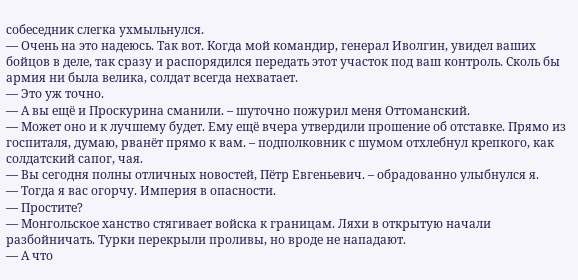собеседник слегка ухмыльнулся.
— Очень на это надеюсь. Так вот. Когда мой командир, генерал Иволгин, увидел ваших бойцов в деле, так сразу и распорядился передать этот участок под ваш контроль. Сколь бы армия ни была велика, солдат всегда нехватает.
— Это уж точно.
— А вы ещё и Проскурина сманили. – шуточно пожурил меня Оттоманский.
— Может оно и к лучшему будет. Ему ещё вчера утвердили прошение об отставке. Прямо из госпиталя, думаю, рванёт прямо к вам. – подполковник с шумом отхлебнул крепкого, как солдатский сапог, чая.
— Вы сегодня полны отличных новостей, Пётр Евгеньевич. – обрадованно улыбнулся я.
— Тогда я вас огорчу. Империя в опасности.
— Простите?
— Монгольское ханство стягивает войска к границам. Ляхи в открытую начали разбойничать. Турки перекрыли проливы, но вроде не нападают.
— А что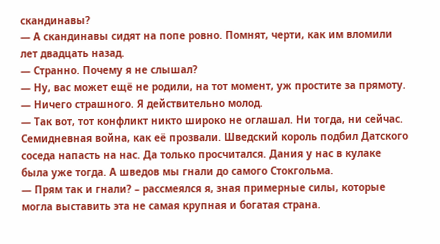скандинавы?
— А скандинавы сидят на попе ровно. Помнят, черти, как им вломили лет двадцать назад.
— Странно. Почему я не слышал?
— Ну, вас может ещё не родили, на тот момент, уж простите за прямоту.
— Ничего страшного. Я действительно молод.
— Так вот, тот конфликт никто широко не оглашал. Ни тогда, ни сейчас. Семидневная война, как её прозвали. Шведский король подбил Датского соседа напасть на нас. Да только просчитался. Дания у нас в кулаке была уже тогда. А шведов мы гнали до самого Стокгольма.
— Прям так и гнали? – рассмеялся я, зная примерные силы, которые могла выставить эта не самая крупная и богатая страна.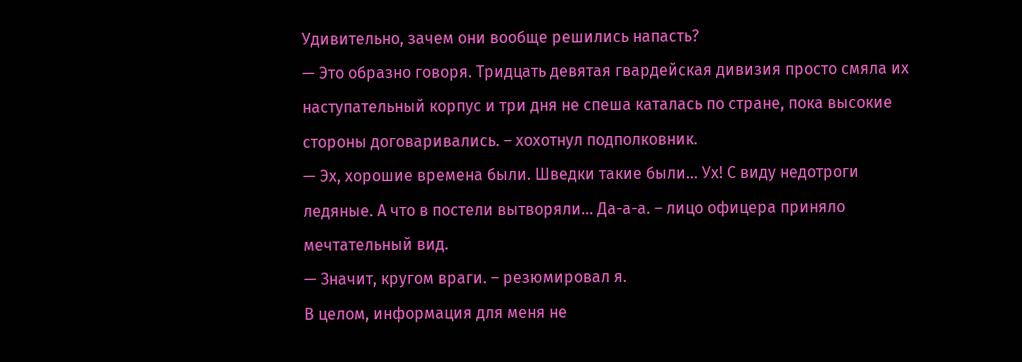Удивительно, зачем они вообще решились напасть?
— Это образно говоря. Тридцать девятая гвардейская дивизия просто смяла их наступательный корпус и три дня не спеша каталась по стране, пока высокие стороны договаривались. – хохотнул подполковник.
— Эх, хорошие времена были. Шведки такие были… Ух! С виду недотроги ледяные. А что в постели вытворяли… Да-а-а. – лицо офицера приняло мечтательный вид.
— Значит, кругом враги. – резюмировал я.
В целом, информация для меня не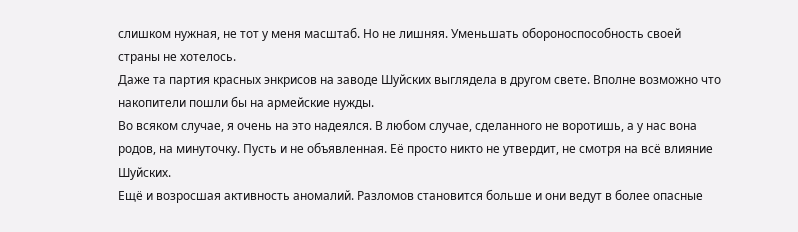слишком нужная, не тот у меня масштаб. Но не лишняя. Уменьшать обороноспособность своей страны не хотелось.
Даже та партия красных энкрисов на заводе Шуйских выглядела в другом свете. Вполне возможно что накопители пошли бы на армейские нужды.
Во всяком случае, я очень на это надеялся. В любом случае, сделанного не воротишь, а у нас вона родов, на минуточку. Пусть и не объявленная. Её просто никто не утвердит, не смотря на всё влияние Шуйских.
Ещё и возросшая активность аномалий. Разломов становится больше и они ведут в более опасные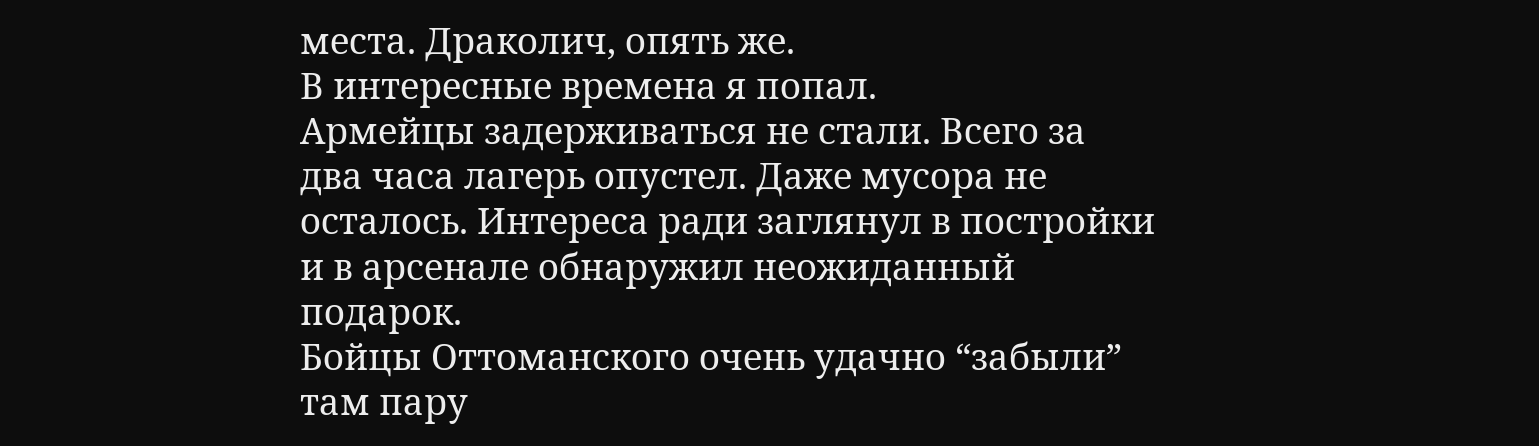места. Драколич, опять же.
В интересные времена я попал.
Армейцы задерживаться не стали. Всего за два часа лагерь опустел. Даже мусора не осталось. Интереса ради заглянул в постройки и в арсенале обнаружил неожиданный подарок.
Бойцы Оттоманского очень удачно “забыли” там пару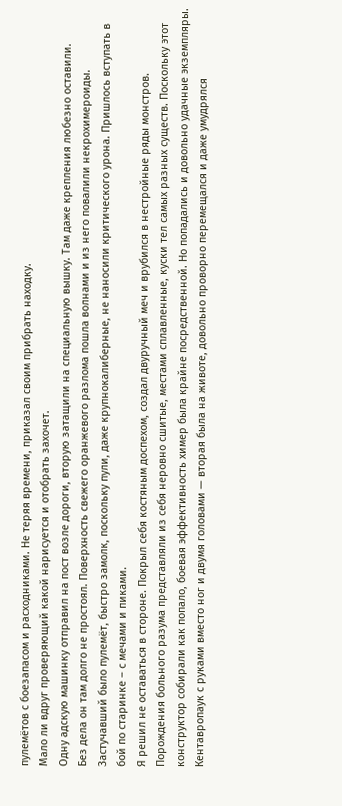пулемётов с боезапасом и расходниками. Не теряя времени, приказал своим прибрать находку.
Мало ли вдруг проверяющий какой нарисуется и отобрать захочет.
Одну адскую машинку отправил на пост возле дороги, вторую затащили на специальную вышку. Там даже крепления любезно оставили.
Без дела он там долго не простоял. Поверхность свежего оранжевого разлома пошла волнами и из него повалили некрохимероиды.
Застучавший было пулемёт, быстро замолк, поскольку пули, даже крупнокалиберные, не наносили критического урона. Пришлось вступать в бой по старинке – с мечами и пиками.
Я решил не оставаться в стороне. Покрыл себя костяным доспехом, создал двуручный меч и врубился в нестройные ряды монстров.
Порождения больного разума представляли из себя неровно сшитые, местами сплавленные, куски тел самых разных существ. Поскольку этот конструктор собирали как попало, боевая эффективность химер была крайне посредственной. Но попадались и довольно удачные экземпляры.
Кентавропаук с руками вместо ног и двумя головами — вторая была на животе, довольно проворно перемещался и даже умудрялся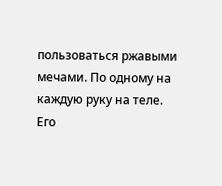пользоваться ржавыми мечами. По одному на каждую руку на теле.
Его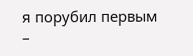я порубил первым –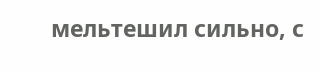мельтешил сильно, с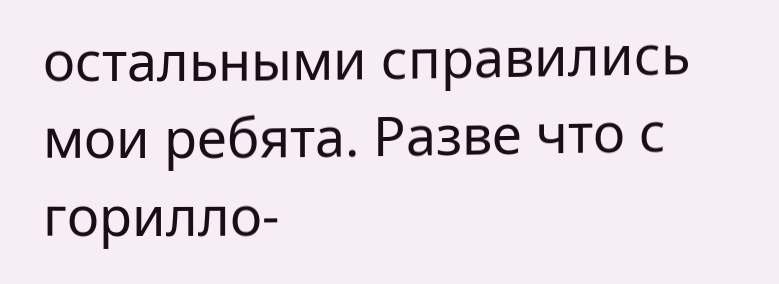остальными справились мои ребята. Разве что с горилло-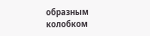образным колобком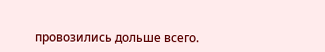провозились дольше всего.